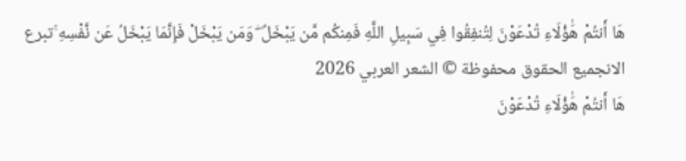هَا أَنتُمْ هَٰؤُلَاءِ تُدْعَوْنَ لِتُنفِقُوا فِي سَبِيلِ اللَّهِ فَمِنكُم مَّن يَبْخَلُ ۖ وَمَن يَبْخَلْ فَإِنَّمَا يَبْخَلُ عَن نَّفْسِهِ ۚتبرع الانجميع الحقوق محفوظة © الشعر العربي 2026
هَا أَنتُمْ هَٰؤُلَاءِ تُدْعَوْنَ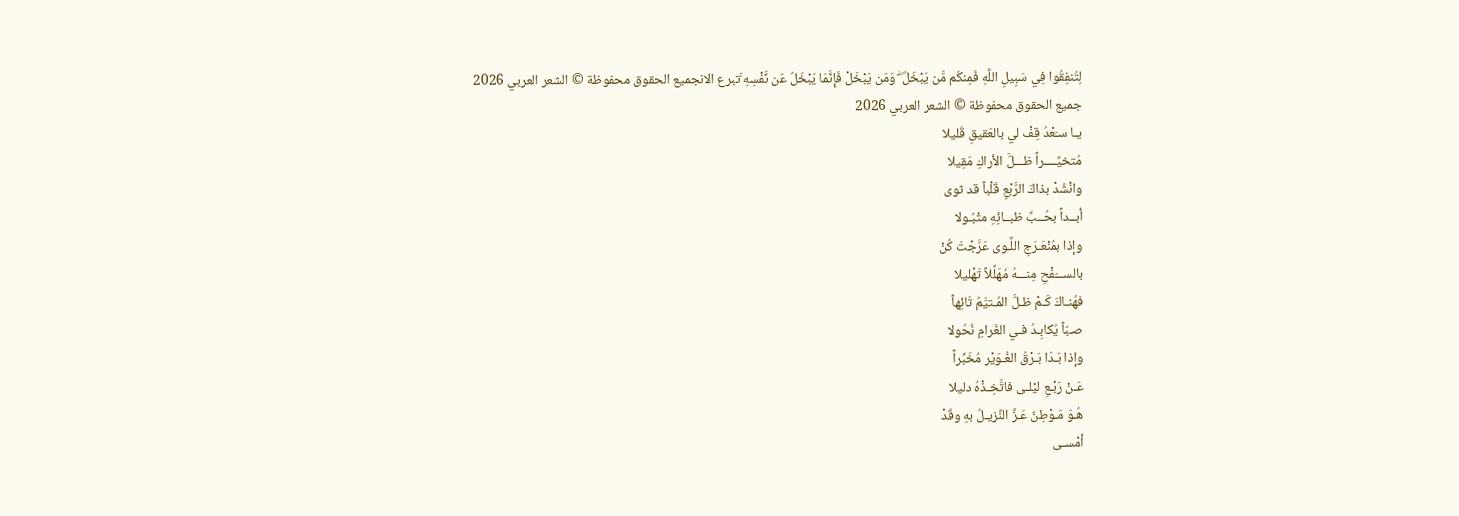لِتُنفِقُوا فِي سَبِيلِ اللَّهِ فَمِنكُم مَّن يَبْخَلُ ۖ وَمَن يَبْخَلْ فَإِنَّمَا يَبْخَلُ عَن نَّفْسِهِ ۚتبرع الانجميع الحقوق محفوظة © الشعر العربي 2026
جميع الحقوق محفوظة © الشعر العربي 2026
يـا سـَعْدُ قِفْ لي بالعَقيقِ قَليلا
مُتخيِّــــراً ظـــلَّ الأراكِ مَقِيلا
وانْشُدْ بذاكَ الرَّبْعِ قَلْباً قد ثوى
أبــداً بحُــبِّ ظبــائِهِ متْبُـولا
وإذا بمُنْعَـرَجِ اللِّـوى عَرَّجْتَ كُنْ
بالســـّفْحِ مِنـــهُ مُهَلِّلاً تَهْليلا
فهُنـاكَ كَـمْ ظـلَّ المُـتيَّمُ تَائِهاً
صـبّاً يُكابِـدُ فـي الغَرامِ نُحُولا
وإذا بَـدَا بَـرْقُ الغُـوَيْر مُخَبِّراً
عَـنْ رَبْـعِ ليْلـى فاتَّخِـذْهُ دليلا
هُـوَ مَـوْطِنٌ عَـزَّ النَّزيـلُ بهِ وقَدْ
أمْسـى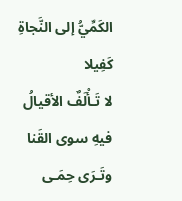الكَمِّيُّ إلى النَّجاةِ كَفِيلا
لا تَـأْلَفٌ الأقيالُ فيهِ سوى القَنا
وتَـرَى حِمَـى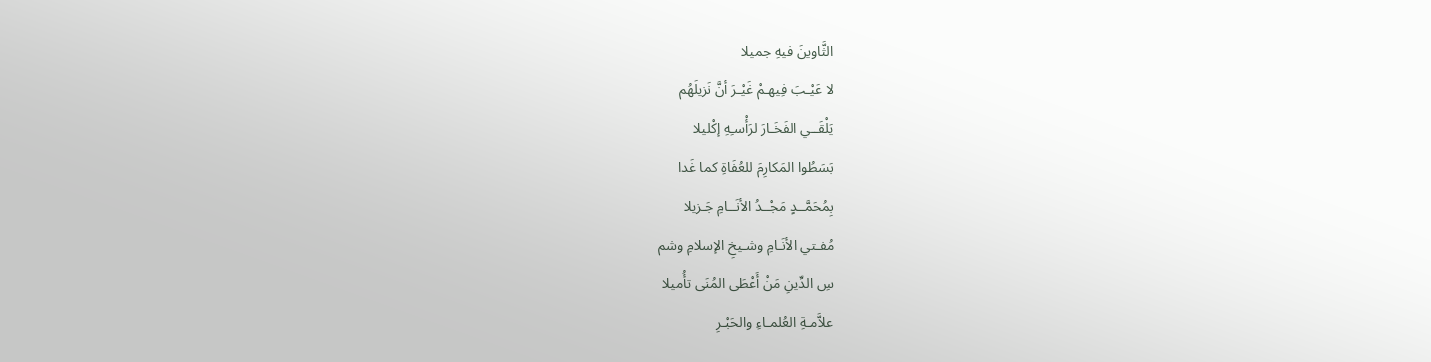الثَّاوينَ فيهِ جميلا
لا عَيْـبَ فِيهـمْ غَيْـرَ أنَّ نَزيلَهُم
يَلْقَــي الفَخَـارَ لرَأْسـِهِ إكْليلا
بَسَطُوا المَكارِمَ للعُفَاةِ كما غَدا
بِمُحَمَّــدٍ مَجْــدُ الأنَــامِ جَـزيلا
مُفـتي الأنَـامِ وشـيخِ الإسلامِ وشم
سِ الدِّينِ مَنْ أَعْطَى المُنَى تأُميلا
علاَّمـةِ العُلمـاءِ والحَبْـرِ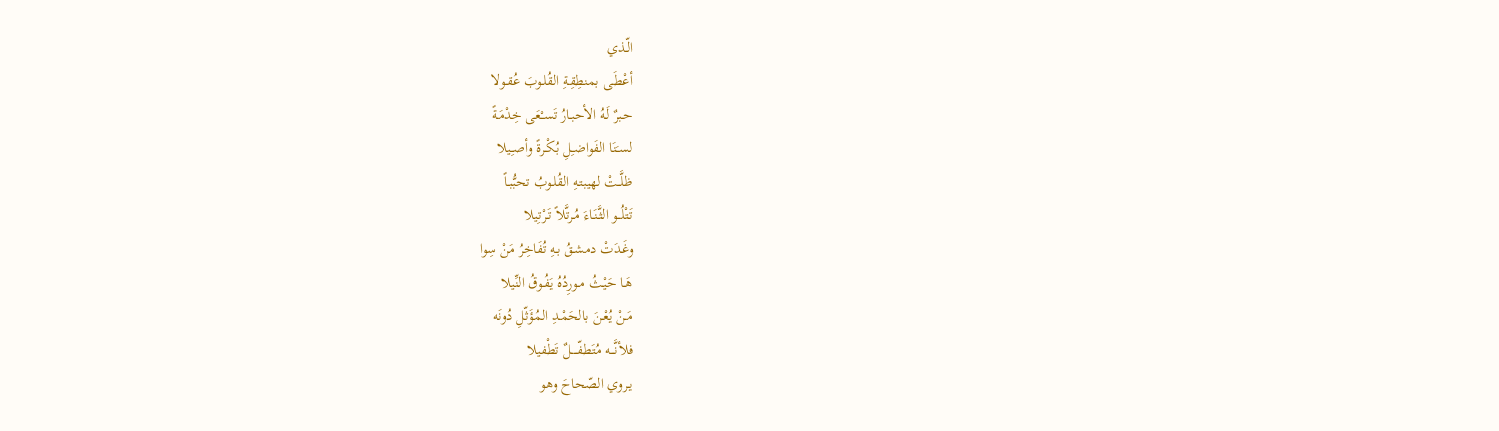الّـذي
أعْطَـى بمنطِقِـةِ القُلـوبَ عُقـولا
حـبرٌ لَـهُ الأحبـارُ تَسـْعَى خِدْمَـةً
لسـَنَا الفَواضـِلِ بُكْـرةً وأصـِيلا
ظلَّــتْ لهيبتـهِ القُلـوبُ تحبُّبـاً
تَتْلُــو الثَّنَـاءَ مُـرتَّلاً تَـرْتِيلا
وغَـدَتْ دمشـقُ بـهِ تُفَاخِرُ مَنْ سِوا
هَـا حَيْـثُ مـورِدُهُ يَفُـوقُ النِّيلا
مَـنْ يُعْـنَ بالحَمْـدِ المُؤَثّلِ دُونَه
فلأنَّـــه مُتَطفّـــــلٌ تَطْفيلا
يـروي الصّحاحَ وهو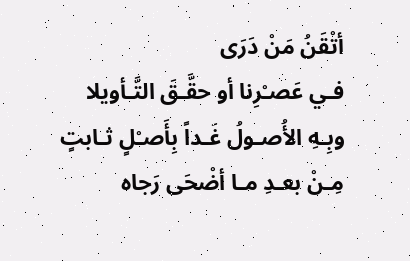أتْقَنُ مَنْ دَرَى
فـي عَصـْرِنا أو حقَّـقَ التَّـأويلا
وبِـهِ الأُصـولُ غَـداً بِأَصـْلٍ ثـابتٍ
مِـنْ بعـدِ مـا أضْحَى رَجاه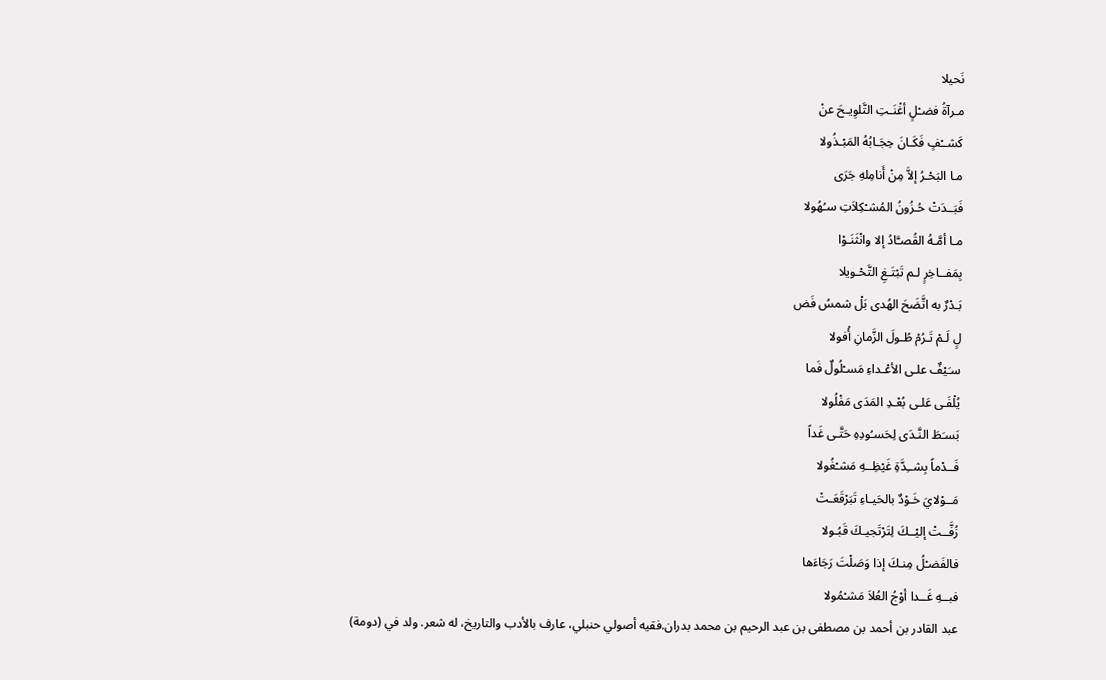نَحيلا
مـرآةُ فضـْلٍ أغْنَـتِ التَّلوِيـحَ عنْ
كَشــْفٍ فَكَـانَ حِجَـابُهُ المَبْـذُولا
مـا البَحْـرُ إلاَّ مِنْ أَنامِلهِ جَرَى
فَبَــدَتْ حُـزُونُ المُشـْكِلاَتِ سـُهُولا
مـا أمَّـهُ القُصـَّادُ إلا وانْثَنَـوْا
بِمَفــاخِرٍ لـم تَبْتَـغِ التَّحْـويلا
بَـدْرٌ به اتَّضَحَ الهُدى بَلْ شمسُ فَض
لٍ لَـمْ تَـرُمْ طُـولَ الزَّمانِ أُفولا
سـَيْفٌ علـى الأعْـداءِ مَسـْلُولٌ فَما
يُلْفَـى عَلـى بُعْـدِ المَدَى مَفْلُولا
بَسـَطَ النَّـدَى لِحَسـُودِهِ حَتَّـى غَداً
فَــدْماً بِشــِدَّةِ غَيْظِــهِ مَشـْغُولا
مَــوْلايَ خَـوْدٌ بالحَيـاءِ تَبَرْقَعَـتْ
زُفَّــتْ إليْــكَ لِتَرْتَجيـكَ قَبُـولا
فالفَضـْلُ مِنـكَ إذا وَصَلْتَ رَجَاءَها
فبــهِ غَــدا أوْجُ العُلاَ مَشـْمُولا
عبد القادر بن أحمد بن مصطفى بن عبد الرحيم بن محمد بدران.فقيه أصولي حنبلي، عارف بالأدب والتاريخ، له شعر. ولد في (دومة)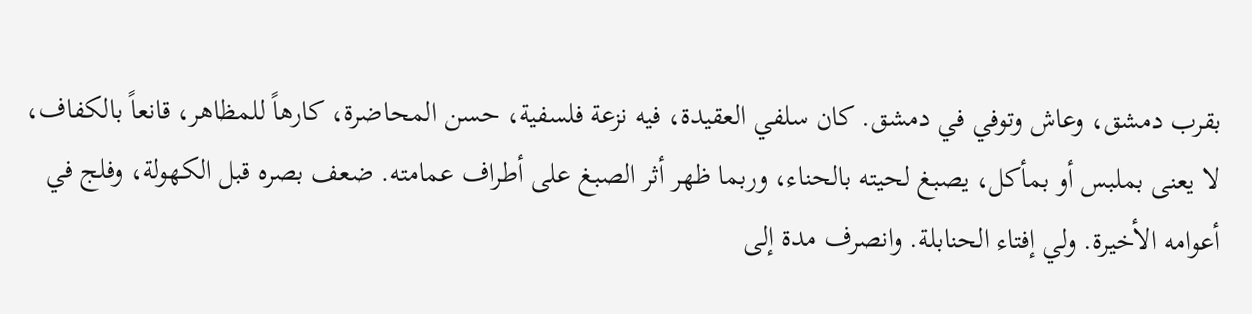بقرب دمشق، وعاش وتوفي في دمشق. كان سلفي العقيدة، فيه نزعة فلسفية، حسن المحاضرة، كارهاً للمظاهر، قانعاً بالكفاف، لا يعنى بملبس أو بمأكل، يصبغ لحيته بالحناء، وربما ظهر أثر الصبغ على أطراف عمامته. ضعف بصره قبل الكهولة، وفلج في أعوامه الأخيرة. ولي إفتاء الحنابلة. وانصرف مدة إلى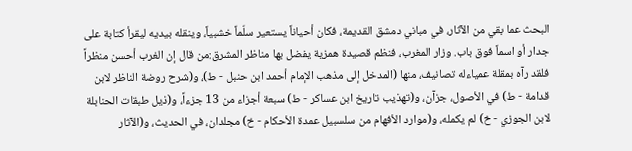البحث عما بقي من الآثار، في مباني دمشق القديمة، فكان أحياناً يستعير سلّماً خشبياً، وينقله بيديه ليقرأ كتابة على جدار أو اسماً فوق باب. وزار المغرب، فنظم قصيدة همزية يفضل بها مناظر المشرق:من قال إن الغرب أحسن منظراً فلقد رآه بمقلة عمياءله تصانيف، منها (المدخل إلى مذهب الإمام أحمد ابن حنبل - ط)، و(شرح روضة الناظر لابن قدامة - ط) في الأصول، جزآن، و(تهذيب تاريخ ابن عساكر - ط) سبعة أجزاء من 13 جزءاً، و(ذيل طبقات الحنابلة لابن الجوزي - خ) لم يكمله، و(موارد الأفهام من سلسبيل عمدة الأحكام - خ) مجلدان، في الحديث، و(الآثار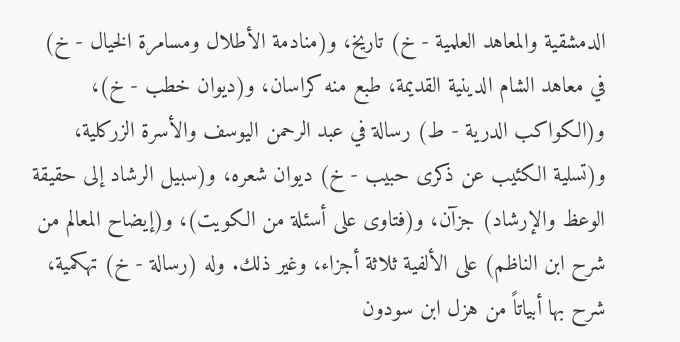الدمشقية والمعاهد العلمية - خ) تاريخ، و(منادمة الأطلال ومسامرة الخيال - خ) في معاهد الشام الدينية القديمة، طبع منه كراسان، و(ديوان خطب - خ)، و(الكواكب الدرية - ط) رسالة في عبد الرحمن اليوسف والأسرة الزركلية، و(تسلية الكئيب عن ذكرى حبيب - خ) ديوان شعره، و(سبيل الرشاد إلى حقيقة الوعظ والإرشاد) جزآن، و(فتاوى على أسئلة من الكويت)، و(إيضاح المعالم من شرح ابن الناظم) على الألفية ثلاثة أجزاء، وغير ذلك. وله (رسالة - خ) تهكمية، شرح بها أبياتاً من هزل ابن سودون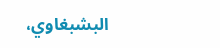البشبغاوي،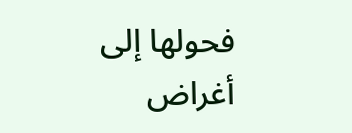فحولها إلى أغراض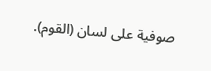صوفية على لسان (القوم).